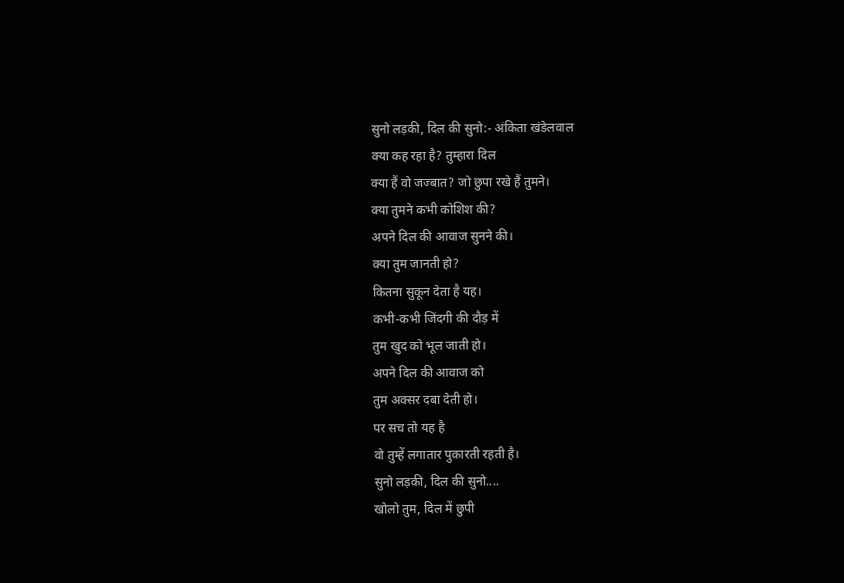सुनो लड़की, दिल की सुनो:- अंकिता खंडेलवाल
क्या कह रहा है? तुम्हारा दिल
क्या हैं वो जज्बात? जो छुपा रखे हैं तुमने।
क्या तुमने कभी कोशिश की?
अपने दिल की आवाज सुनने की।
क्या तुम जानती हो?
कितना सुकून देता है यह।
कभी-कभी जिंदगी की दौड़ में
तुम खुद को भूल जाती हो।
अपने दिल की आवाज को
तुम अक्सर दबा देती हो।
पर सच तो यह है
वो तुम्हें लगातार पुकारती रहती है।
सुनो लड़की, दिल की सुनो....
खोलो तुम, दिल में छुपी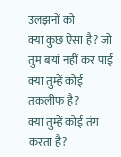उलझनों को
क्या कुछ ऐसा है? जो तुम बयां नहीं कर पाई
क्या तुम्हें कोई तकलीफ है?
क्या तुम्हें कोई तंग करता है?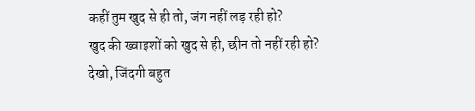कहीं तुम खुद से ही तो, जंग नहीं लड़ रही हो?
खुद की ख्वाइशों को खुद से ही, छीन तो नहीं रही हो?
देखो, जिंदगी बहुत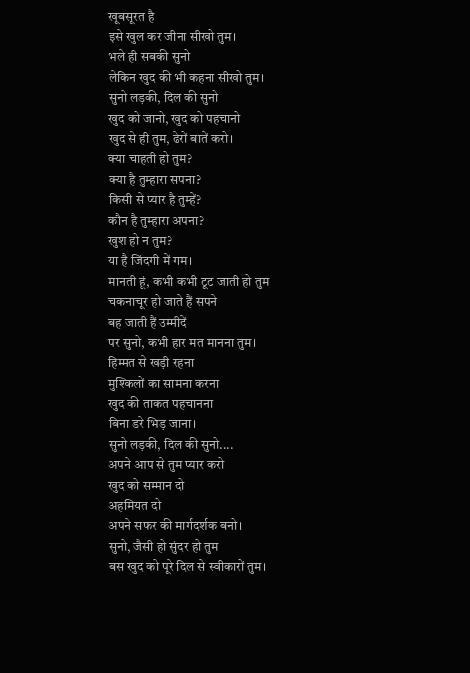खूबसूरत है
इसे खुल कर जीना सीखो तुम।
भले ही सबकी सुनो
लेकिन खुद की भी कहना सीखो तुम।
सुनो लड़की, दिल की सुनो
खुद को जानो, खुद को पहचानो
खुद से ही तुम, ढेरों बातें करो।
क्या चाहती हो तुम?
क्या है तुम्हारा सपना?
किसी से प्यार है तुम्हें?
कौन है तुम्हारा अपना?
खुश हो न तुम?
या है जिंदगी में गम।
मानती हूं, कभी कभी टूट जाती हो तुम
चकनाचूर हो जाते हैं सपने
बह जाती हैं उम्मीदें
पर सुनो, कभी हार मत मानना तुम।
हिम्मत से खड़ी रहना
मुश्किलों का सामना करना
खुद की ताकत पहचानना
बिना डरे भिड़ जाना।
सुनो लड़की, दिल की सुनो....
अपने आप से तुम प्यार करो
खुद को सम्मान दो
अहमियत दो
अपने सफर की मार्गदर्शक बनो।
सुनो, जैसी हो सुंदर हो तुम
बस खुद को पूरे दिल से स्वीकारों तुम।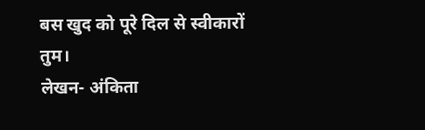बस खुद को पूरे दिल से स्वीकारों तुम।
लेखन- अंकिता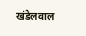खंडेलवाल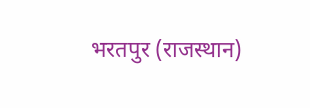भरतपुर (राजस्थान)